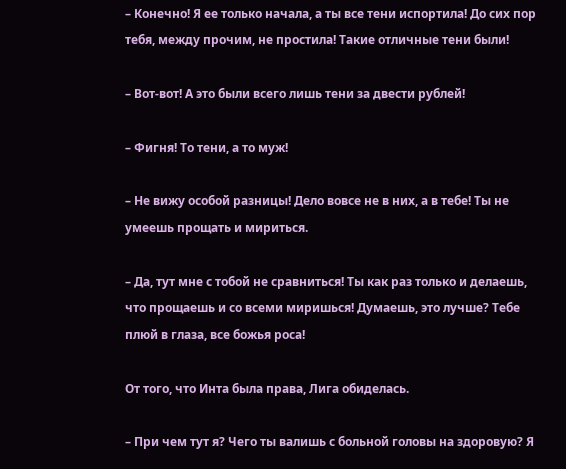– Конечно! Я ее только начала, а ты все тени испортила! До сих пор тебя, между прочим, не простила! Такие отличные тени были!

– Вот-вот! А это были всего лишь тени за двести рублей!

– Фигня! То тени, а то муж!

– Не вижу особой разницы! Дело вовсе не в них, а в тебе! Ты не умеешь прощать и мириться.

– Да, тут мне с тобой не сравниться! Ты как раз только и делаешь, что прощаешь и со всеми миришься! Думаешь, это лучше? Тебе плюй в глаза, все божья роса!

От того, что Инта была права, Лига обиделась.

– При чем тут я? Чего ты валишь с больной головы на здоровую? Я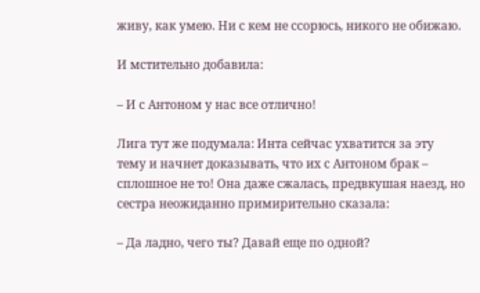живу, как умею. Ни с кем не ссорюсь, никого не обижаю.

И мстительно добавила:

– И с Антоном у нас все отлично!

Лига тут же подумала: Инта сейчас ухватится за эту тему и начнет доказывать, что их с Антоном брак – сплошное не то! Она даже сжалась, предвкушая наезд, но сестра неожиданно примирительно сказала:

– Да ладно, чего ты? Давай еще по одной?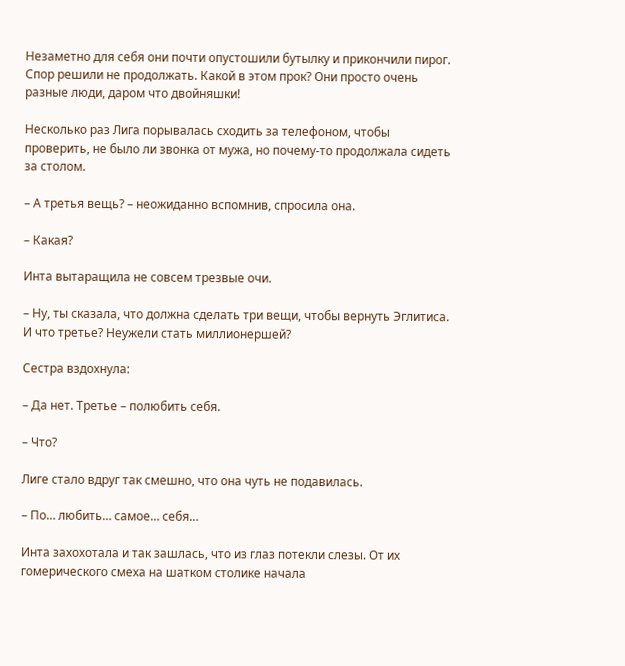Незаметно для себя они почти опустошили бутылку и прикончили пирог. Спор решили не продолжать. Какой в этом прок? Они просто очень разные люди, даром что двойняшки!

Несколько раз Лига порывалась сходить за телефоном, чтобы проверить, не было ли звонка от мужа, но почему-то продолжала сидеть за столом.

– А третья вещь? – неожиданно вспомнив, спросила она.

– Какая?

Инта вытаращила не совсем трезвые очи.

– Ну, ты сказала, что должна сделать три вещи, чтобы вернуть Эглитиса. И что третье? Неужели стать миллионершей?

Сестра вздохнула:

– Да нет. Третье – полюбить себя.

– Что?

Лиге стало вдруг так смешно, что она чуть не подавилась.

– По… любить… самое… себя…

Инта захохотала и так зашлась, что из глаз потекли слезы. От их гомерического смеха на шатком столике начала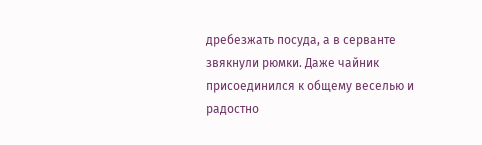дребезжать посуда, а в серванте звякнули рюмки. Даже чайник присоединился к общему веселью и радостно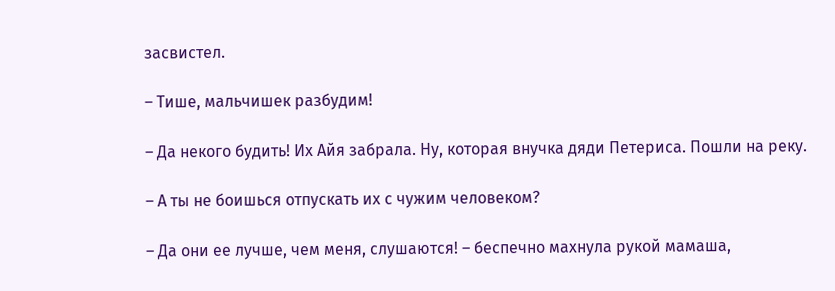засвистел.

– Тише, мальчишек разбудим!

– Да некого будить! Их Айя забрала. Ну, которая внучка дяди Петериса. Пошли на реку.

– А ты не боишься отпускать их с чужим человеком?

– Да они ее лучше, чем меня, слушаются! – беспечно махнула рукой мамаша,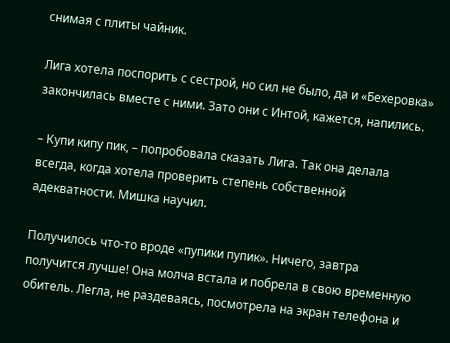снимая с плиты чайник.

Лига хотела поспорить с сестрой, но сил не было, да и «Бехеровка» закончилась вместе с ними. Зато они с Интой, кажется, напились.

– Купи кипу пик, – попробовала сказать Лига. Так она делала всегда, когда хотела проверить степень собственной адекватности. Мишка научил.

Получилось что-то вроде «пупики пупик». Ничего, завтра получится лучше! Она молча встала и побрела в свою временную обитель. Легла, не раздеваясь, посмотрела на экран телефона и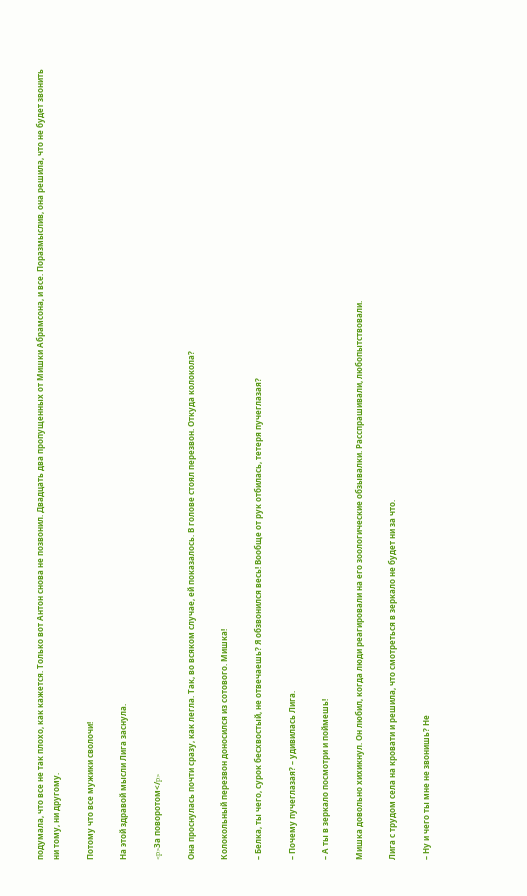подумала, что все не так плохо, как кажется. Только вот Антон снова не позвонил. Двадцать два пропущенных от Мишки Абрамсона, и все. Поразмыслив, она решила, что не будет звонить ни тому, ни другому.

Потому что все мужики сволочи!

На этой здравой мысли Лига заснула.

<p>За поворотом</p>

Она проснулась почти сразу, как легла. Так, во всяком случае, ей показалось. В голове стоял перезвон. Откуда колокола?

Колокольный перезвон доносился из сотового. Мишка!

– Белка, ты чего, сурок бесхвостый, не отвечаешь? Я обзвонился весь! Вообще от рук отбилась, тетеря пучеглазая?

– Почему пучеглазая? – удивилась Лига.

– А ты в зеркало посмотри и поймешь!

Мишка довольно хихикнул. Он любил, когда люди реагировали на его зоологические обзывалки. Расспрашивали, любопытствовали.

Лига с трудом села на кровати и решила, что смотреться в зеркало не будет ни за что.

– Ну и чего ты мне не звонишь? Не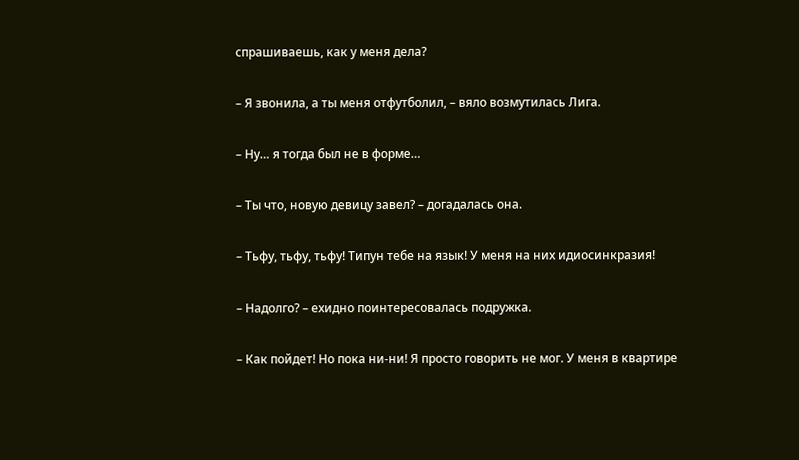спрашиваешь, как у меня дела?

– Я звонила, а ты меня отфутболил, – вяло возмутилась Лига.

– Ну… я тогда был не в форме…

– Ты что, новую девицу завел? – догадалась она.

– Тьфу, тьфу, тьфу! Типун тебе на язык! У меня на них идиосинкразия!

– Надолго? – ехидно поинтересовалась подружка.

– Как пойдет! Но пока ни-ни! Я просто говорить не мог. У меня в квартире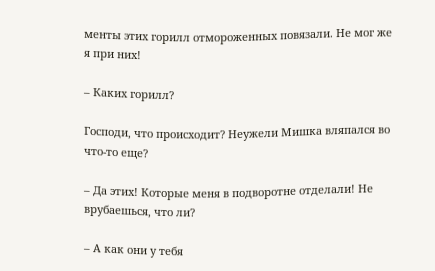менты этих горилл отмороженных повязали. Не мог же я при них!

– Каких горилл?

Господи, что происходит? Неужели Мишка вляпался во что-то еще?

– Да этих! Которые меня в подворотне отделали! Не врубаешься, что ли?

– А как они у тебя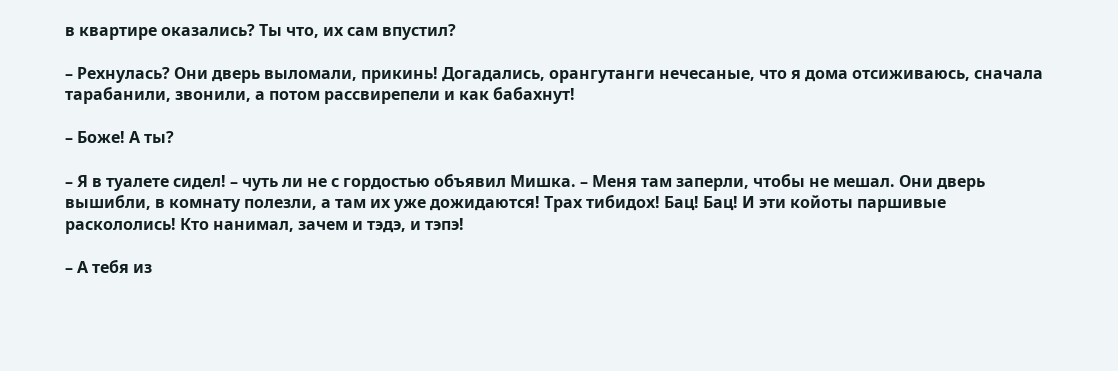в квартире оказались? Ты что, их сам впустил?

– Рехнулась? Они дверь выломали, прикинь! Догадались, орангутанги нечесаные, что я дома отсиживаюсь, сначала тарабанили, звонили, а потом рассвирепели и как бабахнут!

– Боже! А ты?

– Я в туалете сидел! – чуть ли не с гордостью объявил Мишка. – Меня там заперли, чтобы не мешал. Они дверь вышибли, в комнату полезли, а там их уже дожидаются! Трах тибидох! Бац! Бац! И эти койоты паршивые раскололись! Кто нанимал, зачем и тэдэ, и тэпэ!

– А тебя из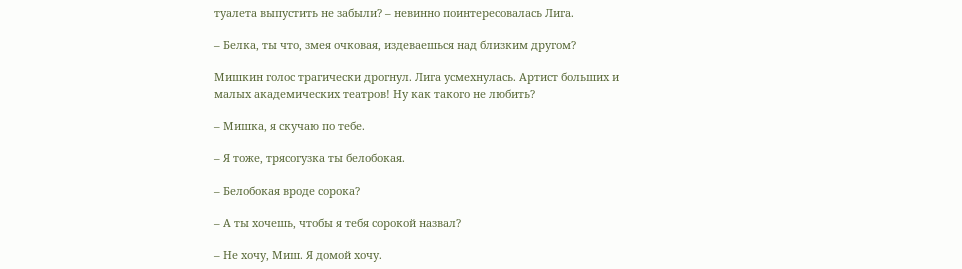туалета выпустить не забыли? – невинно поинтересовалась Лига.

– Белка, ты что, змея очковая, издеваешься над близким другом?

Мишкин голос трагически дрогнул. Лига усмехнулась. Артист больших и малых академических театров! Ну как такого не любить?

– Мишка, я скучаю по тебе.

– Я тоже, трясогузка ты белобокая.

– Белобокая вроде сорока?

– А ты хочешь, чтобы я тебя сорокой назвал?

– Не хочу, Миш. Я домой хочу.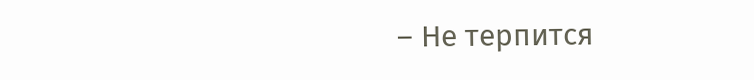– Не терпится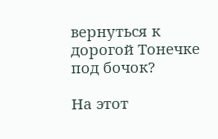вернуться к дорогой Тонечке под бочок?

На этот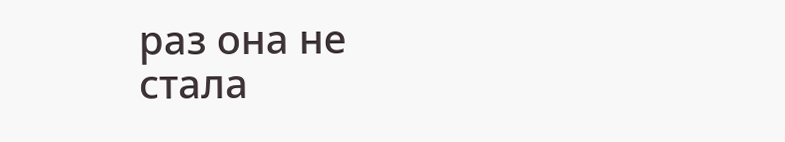раз она не стала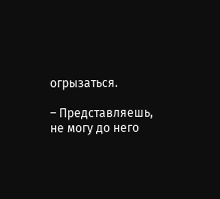огрызаться.

– Представляешь, не могу до него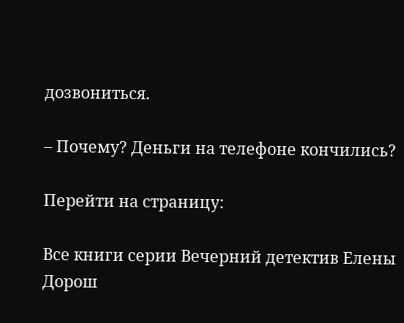дозвониться.

– Почему? Деньги на телефоне кончились?

Перейти на страницу:

Все книги серии Вечерний детектив Елены Дорош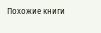Похожие книги